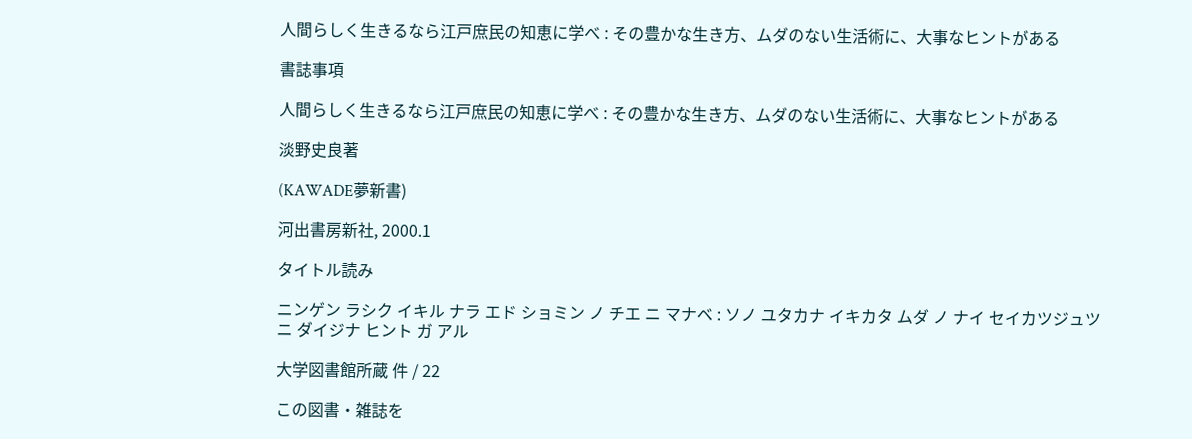人間らしく生きるなら江戸庶民の知恵に学べ : その豊かな生き方、ムダのない生活術に、大事なヒントがある

書誌事項

人間らしく生きるなら江戸庶民の知恵に学べ : その豊かな生き方、ムダのない生活術に、大事なヒントがある

淡野史良著

(KAWADE夢新書)

河出書房新社, 2000.1

タイトル読み

ニンゲン ラシク イキル ナラ エド ショミン ノ チエ ニ マナベ : ソノ ユタカナ イキカタ ムダ ノ ナイ セイカツジュツ ニ ダイジナ ヒント ガ アル

大学図書館所蔵 件 / 22

この図書・雑誌を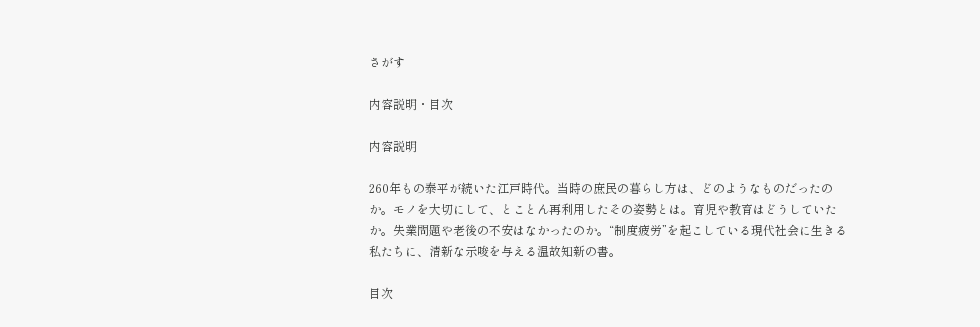さがす

内容説明・目次

内容説明

260年もの泰平が続いた江戸時代。当時の庶民の暮らし方は、どのようなものだったのか。モノを大切にして、とことん再利用したその姿勢とは。育児や教育はどうしていたか。失業問題や老後の不安はなかったのか。“制度疲労”を起こしている現代社会に生きる私たちに、清新な示唆を与える温故知新の書。

目次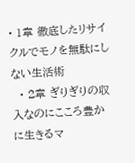• 1章 徹底したリサイクルでモノを無駄にしない生活術
  • 2章 ぎりぎりの収入なのにこころ豊かに生きるマ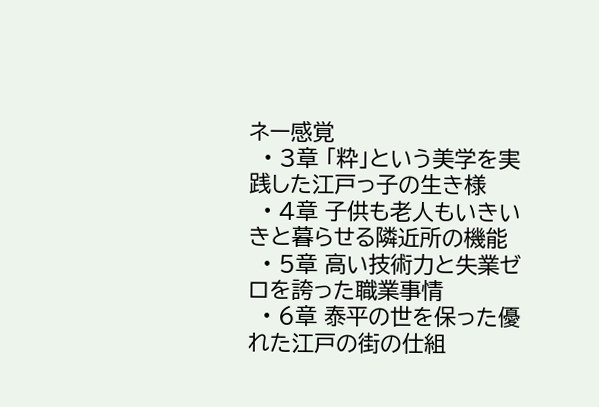ネー感覚
  • 3章 「粋」という美学を実践した江戸っ子の生き様
  • 4章 子供も老人もいきいきと暮らせる隣近所の機能
  • 5章 高い技術力と失業ゼロを誇った職業事情
  • 6章 泰平の世を保った優れた江戸の街の仕組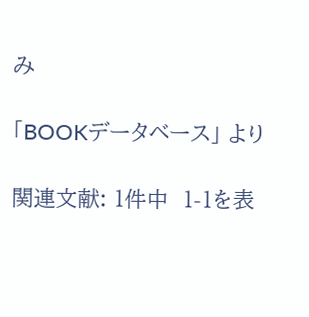み

「BOOKデータベース」 より

関連文献: 1件中  1-1を表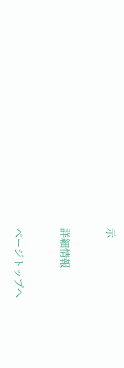示

詳細情報

ページトップへ